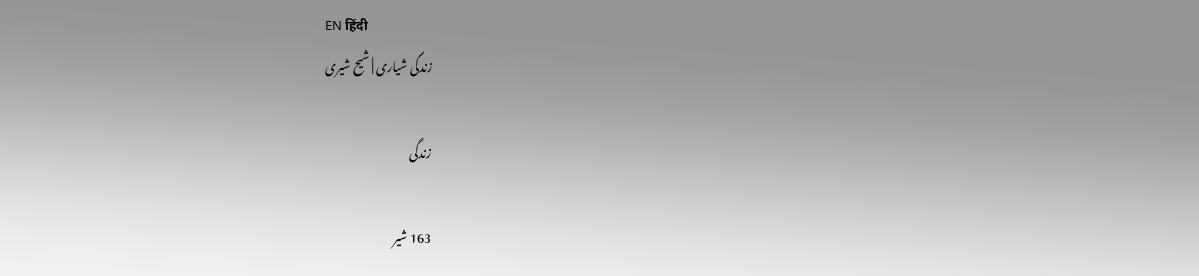EN हिंदी
زندگی شیاری | شیح شیری

زندگی

163 شیر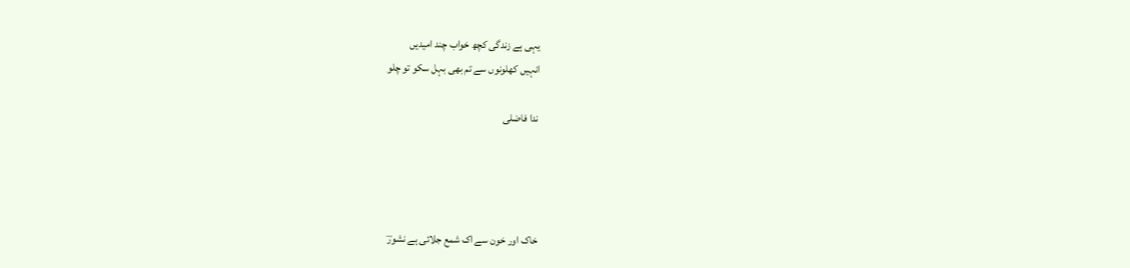یہی ہے زندگی کچھ خواب چند امیدیں
انہیں کھلونوں سے تم بھی بہل سکو تو چلو

ندا فاضلی




خاک اور خون سے اک شمع جلائی ہے نشورؔ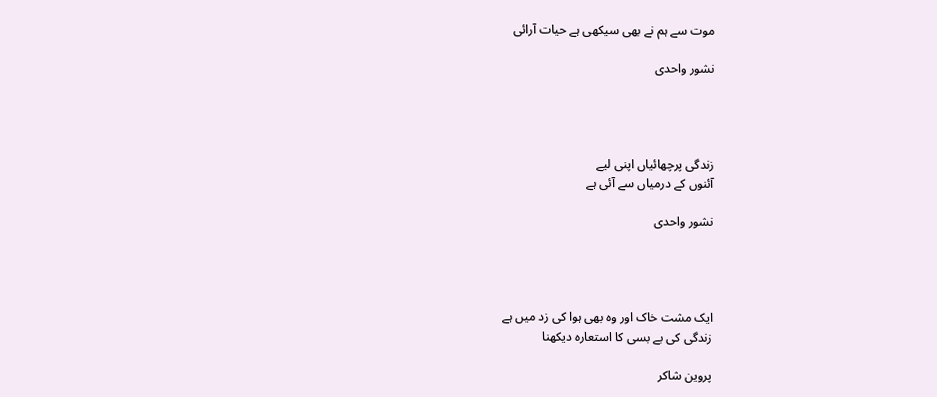موت سے ہم نے بھی سیکھی ہے حیات آرائی

نشور واحدی




زندگی پرچھائیاں اپنی لیے
آئنوں کے درمیاں سے آئی ہے

نشور واحدی




ایک مشت خاک اور وہ بھی ہوا کی زد میں ہے
زندگی کی بے بسی کا استعارہ دیکھنا

پروین شاکر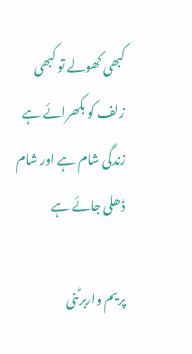کبھی کھولے تو کبھی زلف کو بکھرائے ہے
زندگی شام ہے اور شام ڈھلی جائے ہے

پریم واربرٹنی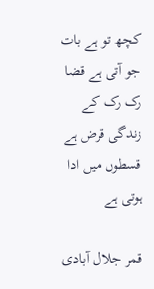کچھ تو ہے بات جو آتی ہے قضا رک رک کے
زندگی قرض ہے قسطوں میں ادا ہوتی ہے

قمر جلال آبادی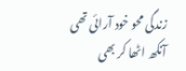زندگی محو خود آرائی تھی
آنکھ اٹھا کر بھی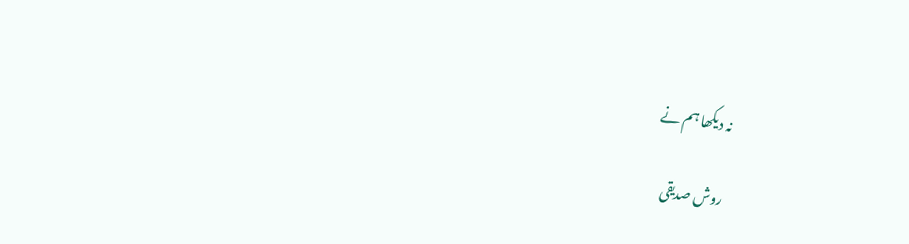نہ دیکھا ہم نے

روش صدیقی